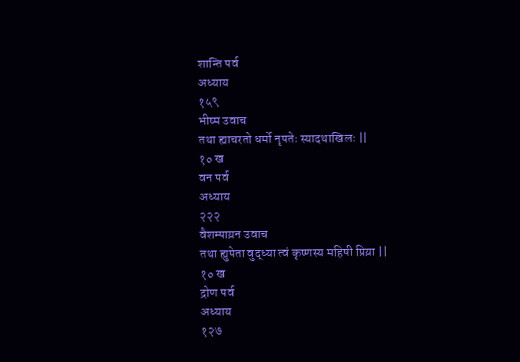शान्ति पर्व
अध्याय
१५९
भीष्म उवाच
तथा ह्याचरतो धर्मो नृपतेः स्यादथाखिलः ||
१० ख
वन पर्व
अध्याय
२२२
वैशम्पाय़न उवाच
तथा ह्युपेता वुद्ध्या त्वं कृष्णस्य महिषी प्रिय़ा ||
१० ख
द्रोण पर्व
अध्याय
१२७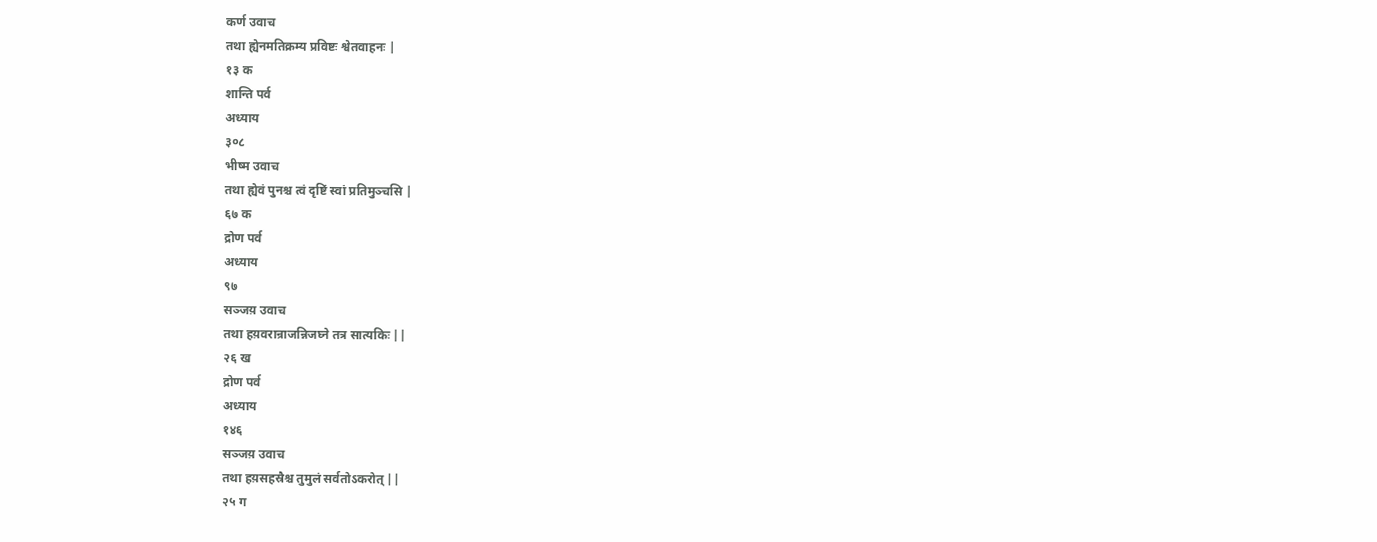कर्ण उवाच
तथा ह्येनमतिक्रम्य प्रविष्टः श्वेतवाहनः |
१३ क
शान्ति पर्व
अध्याय
३०८
भीष्म उवाच
तथा ह्येवं पुनश्च त्वं दृष्टिं स्वां प्रतिमुञ्चसि |
६७ क
द्रोण पर्व
अध्याय
९७
सञ्जय़ उवाच
तथा हय़वरान्राजन्निजघ्ने तत्र सात्यकिः ||
२६ ख
द्रोण पर्व
अध्याय
१४६
सञ्जय़ उवाच
तथा हय़सहस्रैश्च तुमुलं सर्वतोऽकरोत् ||
२५ ग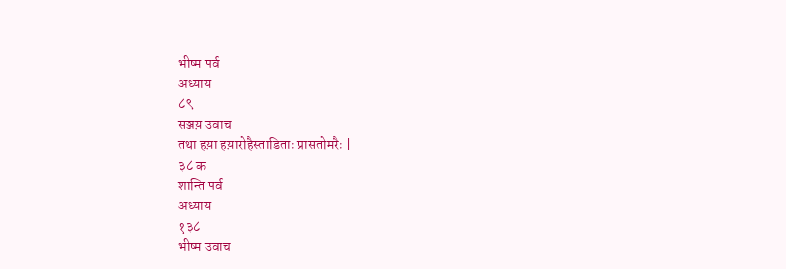भीष्म पर्व
अध्याय
८९
सञ्जय़ उवाच
तथा हय़ा हय़ारोहैस्ताडिताः प्रासतोमरैः |
३८ क
शान्ति पर्व
अध्याय
१३८
भीष्म उवाच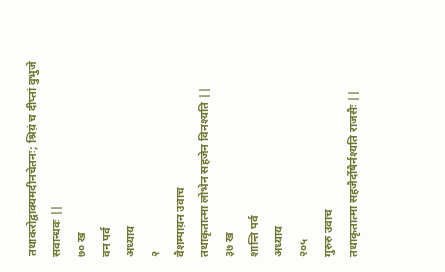तथाकरोद्वाक्यमदीनचेतनः; श्रिय़ं च दीप्तां वुभुजे सवान्धवः ||
७० ख
वन पर्व
अध्याय
२
वैशम्पाय़न उवाच
तथाकृतात्मा लोभेन सहजेन विनश्यति ||
३७ ख
शान्ति पर्व
अध्याय
२०५
गुरुरु उवाच
तथाकृतात्मा सहजैर्दोषैर्नश्यति राजसैः ||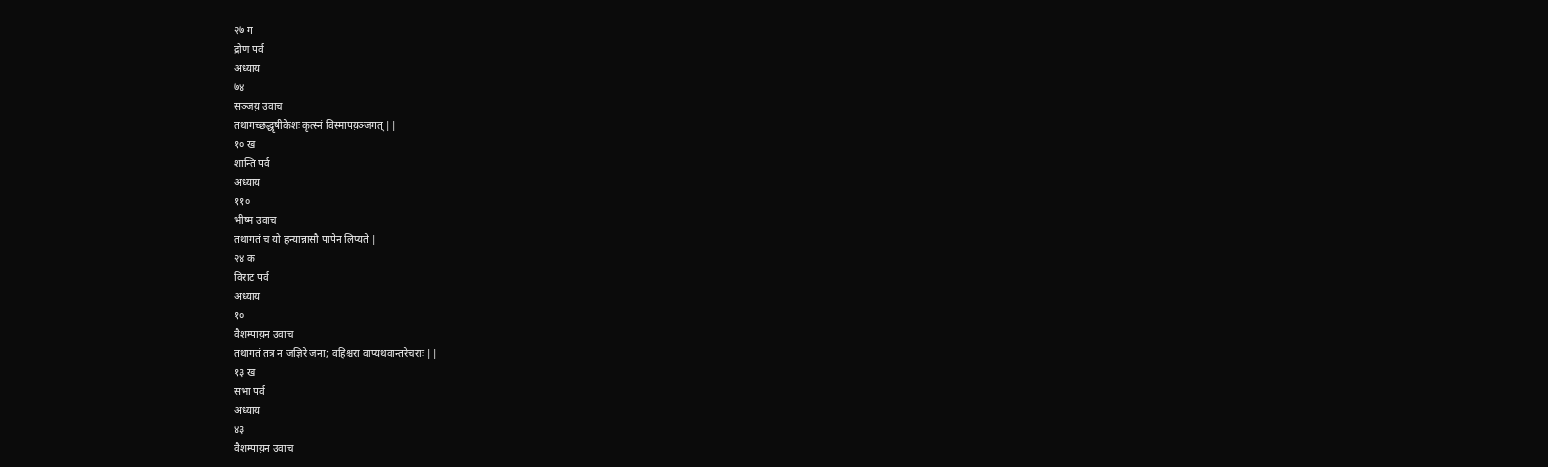२७ ग
द्रोण पर्व
अध्याय
७४
सञ्जय़ उवाच
तथागच्छद्धृषीकेशः कृत्स्नं विस्मापय़ञ्जगत् ||
१० ख
शान्ति पर्व
अध्याय
११०
भीष्म उवाच
तथागतं च यो हन्यान्नासौ पापेन लिप्यते |
२४ क
विराट पर्व
अध्याय
१०
वैशम्पाय़न उवाच
तथागतं तत्र न जज्ञिरे जना; वहिश्चरा वाप्यथवान्तरेचराः ||
१३ ख
सभा पर्व
अध्याय
४३
वैशम्पाय़न उवाच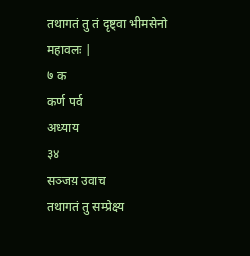तथागतं तु तं दृष्ट्वा भीमसेनो महावलः |
७ क
कर्ण पर्व
अध्याय
३४
सञ्जय़ उवाच
तथागतं तु सम्प्रेक्ष्य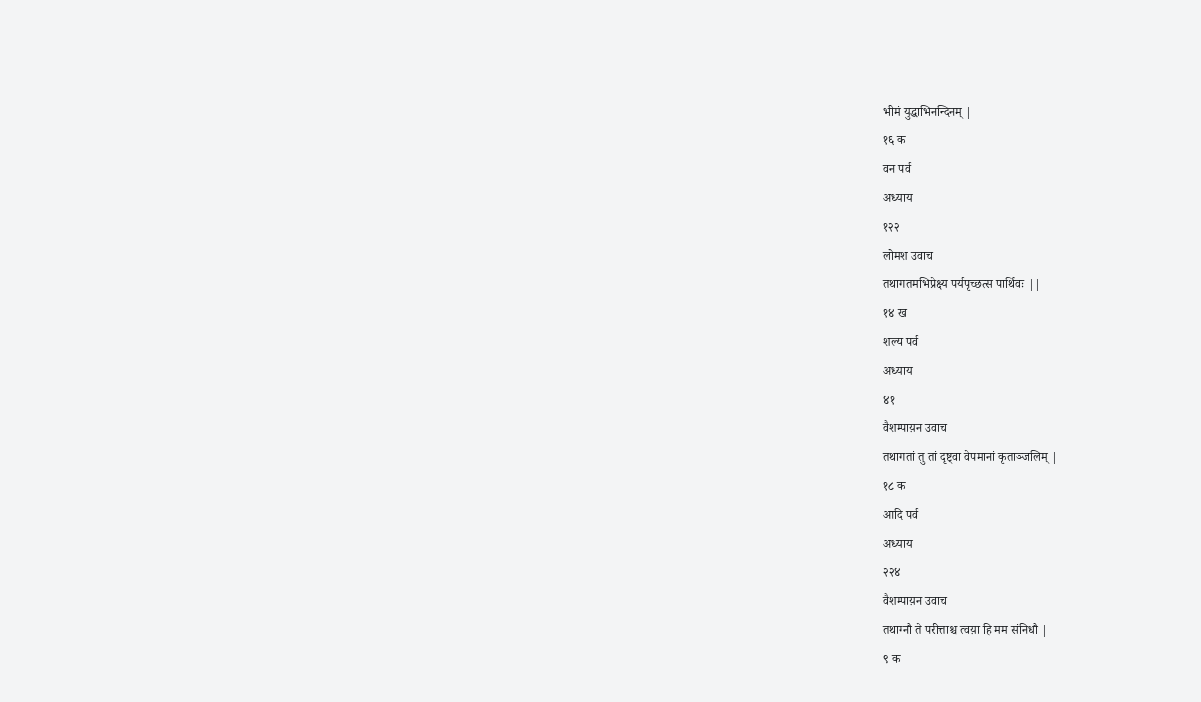भीमं युद्धाभिनन्दिनम् |
१६ क
वन पर्व
अध्याय
१२२
लोमश उवाच
तथागतमभिप्रेक्ष्य पर्यपृच्छत्स पार्थिवः ||
१४ ख
शल्य पर्व
अध्याय
४१
वैशम्पाय़न उवाच
तथागतां तु तां दृष्ट्वा वेपमानां कृताञ्जलिम् |
१८ क
आदि पर्व
अध्याय
२२४
वैशम्पाय़न उवाच
तथाग्नौ ते परीत्ताश्च त्वय़ा हि मम संनिधौ |
९ क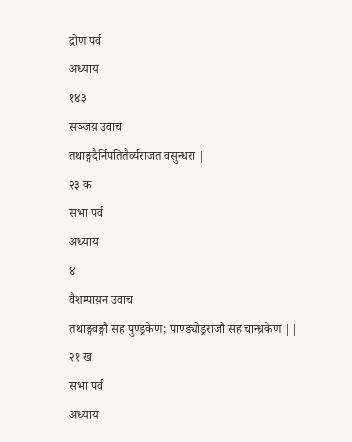द्रोण पर्व
अध्याय
१४३
सञ्जय़ उवाच
तथाङ्गदैर्निपतितैर्व्यराजत वसुन्धरा |
२३ क
सभा पर्व
अध्याय
४
वैशम्पाय़न उवाच
तथाङ्गवङ्गौ सह पुण्ड्रकेण; पाण्ड्योड्रराजौ सह चान्ध्रकेण ||
२१ ख
सभा पर्व
अध्याय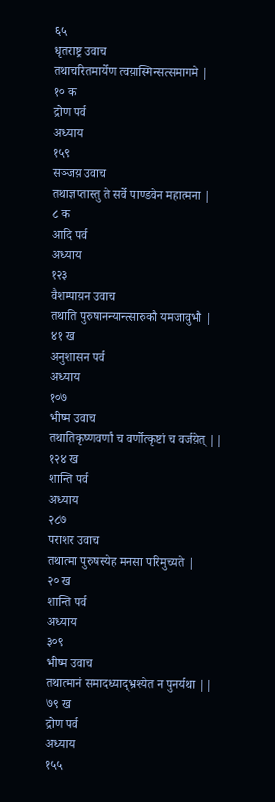६५
धृतराष्ट्र उवाच
तथाचरितमार्येण त्वय़ास्मिन्सत्समागमे |
१० क
द्रोण पर्व
अध्याय
१५९
सञ्जय़ उवाच
तथाज्ञप्तास्तु ते सर्वे पाण्डवेन महात्मना |
८ क
आदि पर्व
अध्याय
१२३
वैशम्पाय़न उवाच
तथाति पुरुषानन्यान्त्सारुकौ यमजावुभौ |
४१ ख
अनुशासन पर्व
अध्याय
१०७
भीष्म उवाच
तथातिकृष्णवर्णां च वर्णोत्कृष्टां च वर्जय़ेत् ||
१२४ ख
शान्ति पर्व
अध्याय
२८७
पराशर उवाच
तथात्मा पुरुषस्येह मनसा परिमुच्यते |
२० ख
शान्ति पर्व
अध्याय
३०९
भीष्म उवाच
तथात्मानं समादध्याद्भ्रश्येत न पुनर्यथा ||
७९ ख
द्रोण पर्व
अध्याय
१५५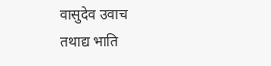वासुदेव उवाच
तथाद्य भाति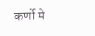कर्णो मे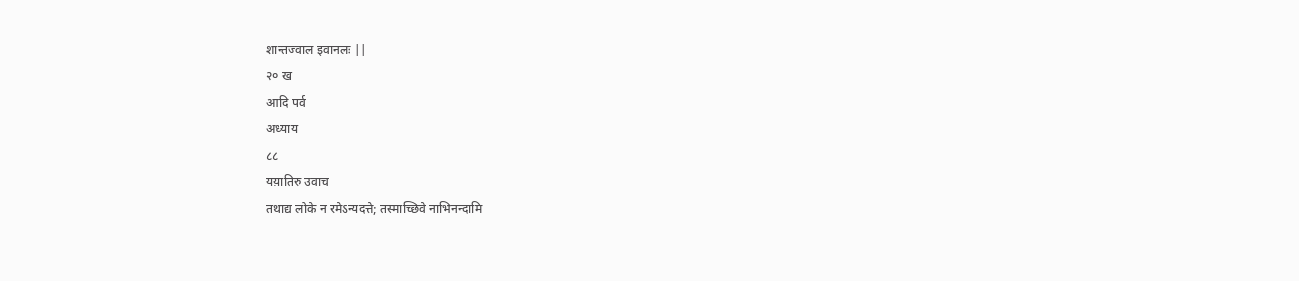शान्तज्वाल इवानलः ||
२० ख
आदि पर्व
अध्याय
८८
यय़ातिरु उवाच
तथाद्य लोके न रमेऽन्यदत्ते; तस्माच्छिवे नाभिनन्दामि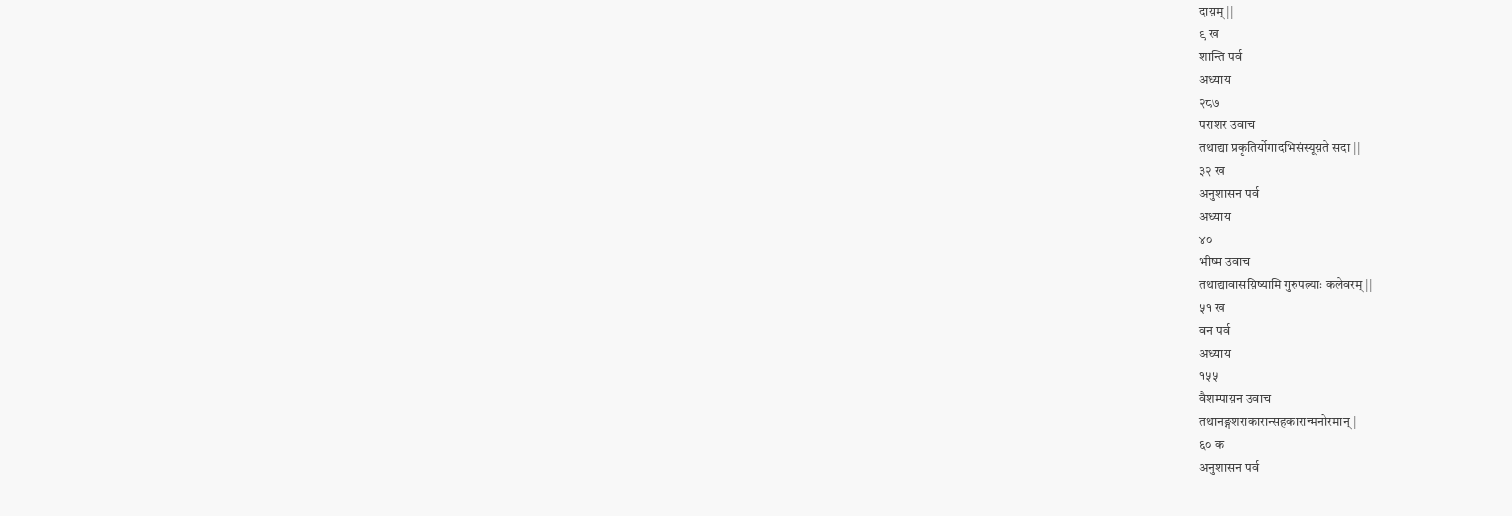दाय़म् ||
९ ख
शान्ति पर्व
अध्याय
२८७
पराशर उवाच
तथाद्या प्रकृतिर्योगादभिसंस्यूय़ते सदा ||
३२ ख
अनुशासन पर्व
अध्याय
४०
भीष्म उवाच
तथाद्यावासय़िष्यामि गुरुपत्न्याः कलेवरम् ||
५१ ख
वन पर्व
अध्याय
१५५
वैशम्पाय़न उवाच
तथानङ्गशराकारान्सहकारान्मनोरमान् |
६० क
अनुशासन पर्व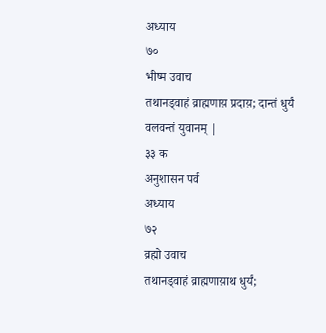अध्याय
७०
भीष्म उवाच
तथानड्वाहं व्राह्मणाय़ प्रदाय़; दान्तं धुर्यं वलवन्तं युवानम् |
३३ क
अनुशासन पर्व
अध्याय
७२
व्रह्मो उवाच
तथानड्वाहं व्राह्मणाय़ाथ धुर्यं;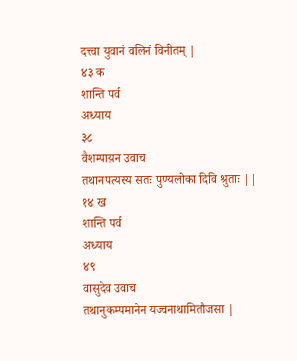दत्त्वा युवानं वलिनं विनीतम् |
४३ क
शान्ति पर्व
अध्याय
३८
वैशम्पाय़न उवाच
तथानपत्यस्य सतः पुण्यलोका दिवि श्रुताः ||
१४ ख
शान्ति पर्व
अध्याय
४९
वासुदेव उवाच
तथानुकम्पमानेन यज्वनाथामितौजसा |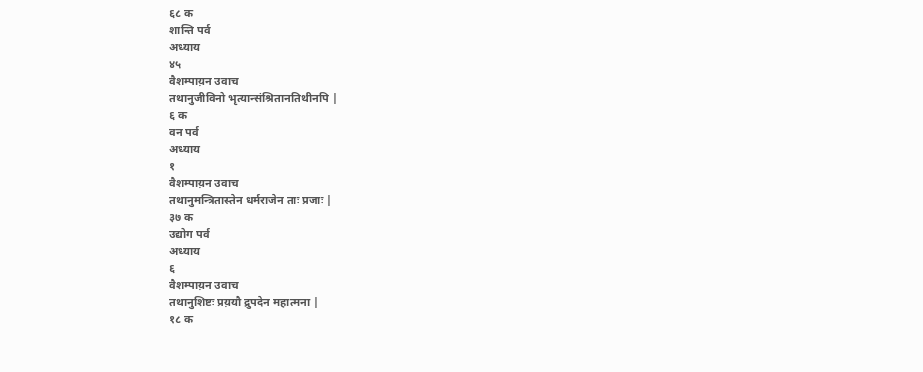६८ क
शान्ति पर्व
अध्याय
४५
वैशम्पाय़न उवाच
तथानुजीविनो भृत्यान्संश्रितानतिथीनपि |
६ क
वन पर्व
अध्याय
१
वैशम्पाय़न उवाच
तथानुमन्त्रितास्तेन धर्मराजेन ताः प्रजाः |
३७ क
उद्योग पर्व
अध्याय
६
वैशम्पाय़न उवाच
तथानुशिष्टः प्रय़यौ द्रुपदेन महात्मना |
१८ क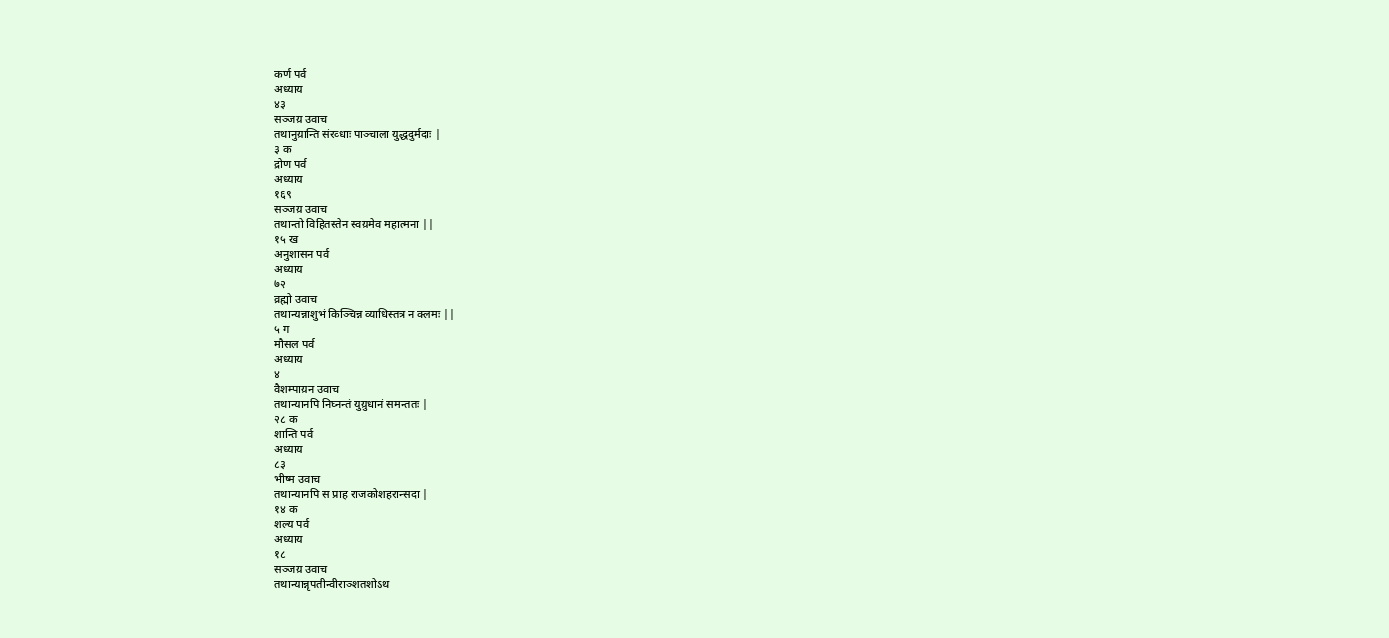कर्ण पर्व
अध्याय
४३
सञ्जय़ उवाच
तथानुय़ान्ति संरव्धाः पाञ्चाला युद्धदुर्मदाः |
३ क
द्रोण पर्व
अध्याय
१६९
सञ्जय़ उवाच
तथान्तो विहितस्तेन स्वय़मेव महात्मना ||
१५ ख
अनुशासन पर्व
अध्याय
७२
व्रह्मो उवाच
तथान्यन्नाशुभं किञ्चिन्न व्याधिस्तत्र न क्लमः ||
५ ग
मौसल पर्व
अध्याय
४
वैशम्पाय़न उवाच
तथान्यानपि निघ्नन्तं युय़ुधानं समन्ततः |
२८ क
शान्ति पर्व
अध्याय
८३
भीष्म उवाच
तथान्यानपि स प्राह राजकोशहरान्सदा |
१४ क
शल्य पर्व
अध्याय
१८
सञ्जय़ उवाच
तथान्यान्नृपतीन्वीराञ्शतशोऽथ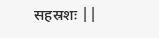सहस्रशः ||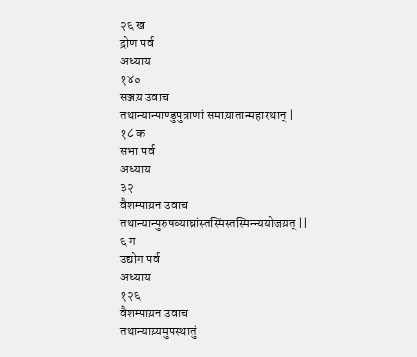२६ ख
द्रोण पर्व
अध्याय
१४०
सञ्जय़ उवाच
तथान्यान्पाण्डुपुत्राणां समाय़ातान्महारथान् |
१८ क
सभा पर्व
अध्याय
३२
वैशम्पाय़न उवाच
तथान्यान्पुरुषव्याघ्रांस्तस्मिंस्तस्मिन्न्ययोजय़त् ||
६ ग
उद्योग पर्व
अध्याय
१२६
वैशम्पाय़न उवाच
तथान्याय़्यमुपस्थातुं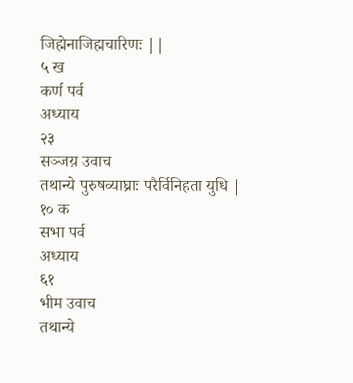जिह्मेनाजिह्मचारिणः ||
५ ख
कर्ण पर्व
अध्याय
२३
सञ्जय़ उवाच
तथान्ये पुरुषव्याघ्राः परैर्विनिहता युधि |
१० क
सभा पर्व
अध्याय
६१
भीम उवाच
तथान्ये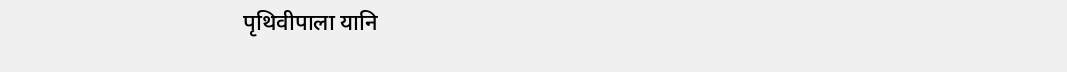पृथिवीपाला यानि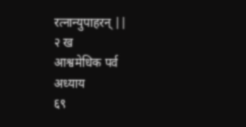रत्नान्युपाहरन् ||
२ ख
आश्वमेधिक पर्व
अध्याय
६९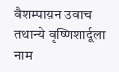वैशम्पाय़न उवाच
तथान्ये वृष्णिशार्दूला नाम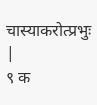चास्याकरोत्प्रभुः |
९ क